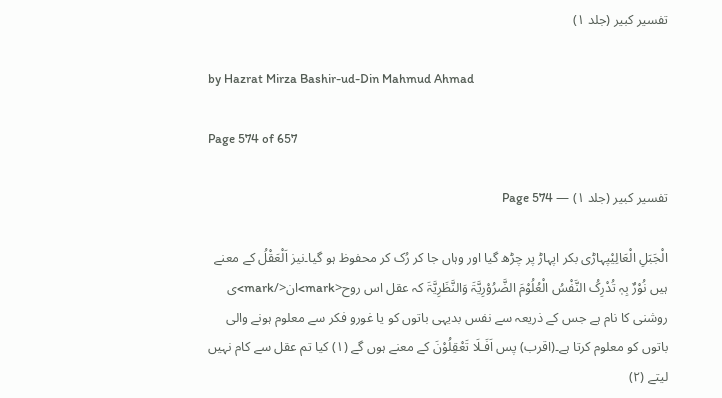تفسیر کبیر (جلد ۱)

by Hazrat Mirza Bashir-ud-Din Mahmud Ahmad

Page 574 of 657

تفسیر کبیر (جلد ۱) — Page 574

الْجَبَلِ الْعَالِیْپہاڑی بکر اپہاڑ پر چڑھ گیا اور وہاں جا کر رُک کر محفوظ ہو گیا۔نیز اَلْعَقْلُ کے معنے ہیں نُوْرٌ بِہٖ تُدْرِکُ النَّفْسُ الْعُلُوْمَ الضَّرُوْرِیَّۃَ وَالنَّظَرِیَّۃَ کہ عقل اس روح<mark>ان</mark>ی روشنی کا نام ہے جس کے ذریعہ سے نفس بدیہی باتوں کو یا غورو فکر سے معلوم ہونے والی باتوں کو معلوم کرتا ہے۔(اقرب) پس اَفَـلَا تَعْقِلُوْنَ کے معنے ہوں گے (۱) کیا تم عقل سے کام نہیں لیتے (۲)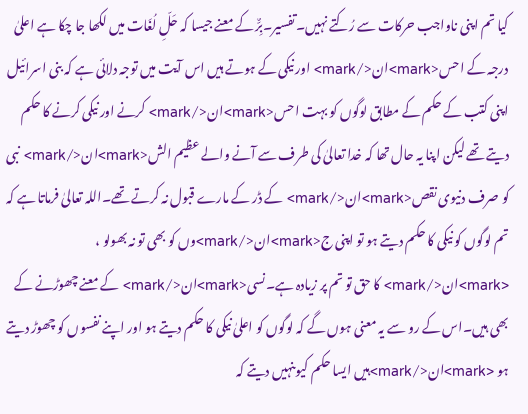کیا تم اپنی ناواجب حرکات سے رُکتے نہیں۔تفسیر۔بِرٌّ کے معنے جیسا کہ حَلِّ لُغَات میں لکھا جا چکا ہے اعلیٰ درجہ کے احس<mark>ان</mark> اور نیکی کے ہوتے ہیں اس آیت میں توجہ دلائی ہے کہ بنی اسرائیل اپنی کتب کے حکم کے مطابق لوگوں کو بہت احس<mark>ان</mark> کرنے اور نیکی کرنے کا حکم دیتے تھے لیکن اپنا یہ حال تھا کہ خدا تعالیٰ کی طرف سے آنے والے عظیم الش<mark>ان</mark> نبی کو صرف دنیوی نقص<mark>ان</mark> کے ڈر کے مارے قبول نہ کرتے تھے۔اللہ تعالیٰ فرماتا ہے کہ تم لوگوں کو نیکی کا حکم دیتے ہو تو اپنی ج<mark>ان</mark>وں کو بھی تو نہ بھولو ، <mark>ان</mark> کا حق تو تم پر زیادہ ہے۔نسی<mark>ان</mark> کے معنے چھوڑنے کے بھی ہیں۔اس کے رو سے یہ معنی ہوں گے کہ لوگوں کو اعلیٰ نیکی کا حکم دیتے ہو اور اپنے نفسوں کو چھوڑ دیتے ہو <mark>ان</mark>ہیں ایسا حکم کیوںنہیں دیتے کہ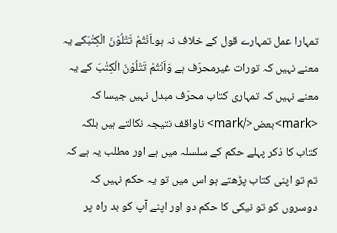تمہارا عمل تمہارے قول کے خلاف نہ ہو۔اَنْتُمْ تَتْلُوْنَ الْکِتٰبَکے یہ معنے نہیں کہ تورات غیرمحرّف ہے وَاَنْتُمْ تَتْلُوْنَ الْکِتٰبَ کے یہ معنے نہیں کہ تمہاری کتاب محرّف مبدل نہیں جیسا کہ <mark>بعض</mark> ناواقف نتیجہ نکالتے ہیں بلکہ کتاب کا ذکر پہلے حکم کے سلسلہ میں ہے اور مطلب یہ ہے کہ تم تو اپنی کتاب پڑھتے ہو اس میں تو یہ حکم نہیں کہ دوسروں کو تو نیکی کا حکم دو اور اپنے آپ کو بد راہ پر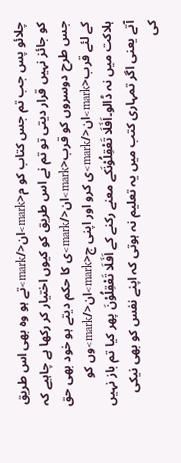چلائو پس جب تم جس کتاب کو م<mark>ان</mark>تے ہو وہ بھی اس طریق کو جائز نہیں قرار دیتی تو تم نے اس طریق کو کیوں اختیار کر رکھا ہے چاہیے کہ جس طرح دوسروں کو قرب<mark>ان</mark>ی کا حکم دیتے ہو خود بھی حق کے لئے قرب<mark>ان</mark>ی کرو اور اپنی ج<mark>ان</mark>وں کو ہلاکت میں نہ ڈالو۔اَفَلَا تَعْقِلُوْنَکے معنے رکنے کے اَفَلَا تَعْقِلُوْنَ پھر کیا تم باز نہیں آتے یعنی اگر تمہاری کتب میں یہ تعلیم نہ ہوتی کہ اپنے نفس کو بھی نیکی کی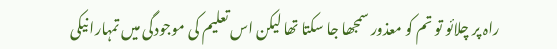راہ پر چلائو تو تم کو معذور سمجھا جا سکتا تھا لیکن اس تعلیم کی موجودگی میں تمہارا نیکی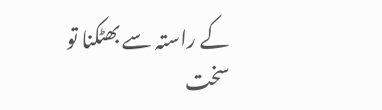کے راستہ سے بھٹکنا تو سخت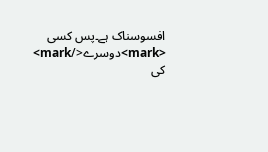افسوسناک ہے۔پس کسی <mark>دوسرے</mark> کی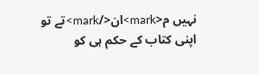نہیں م<mark>ان</mark>تے تو اپنی کتاب کے حکم ہی کو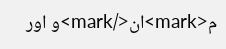م<mark>ان</mark>و اور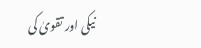نیکی اور تقویٰ کی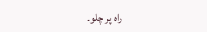راہ پر چلو۔